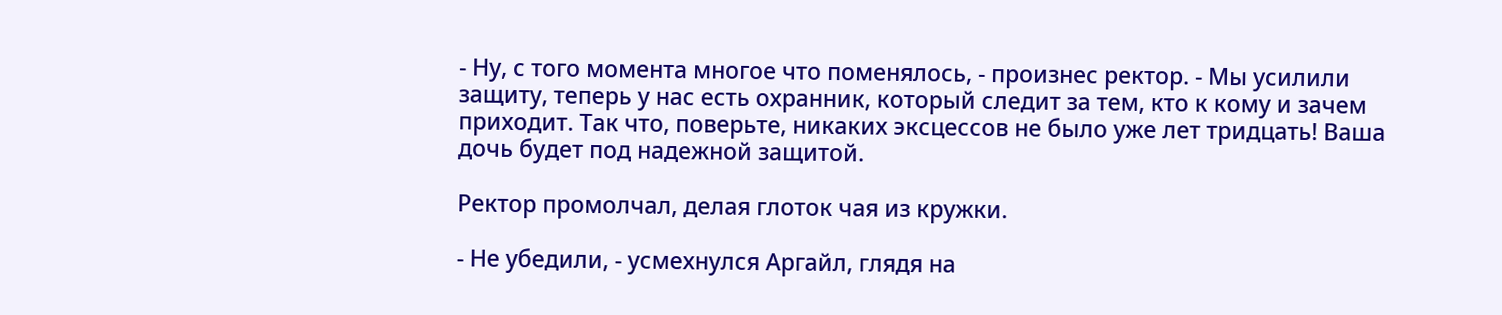- Ну, с того момента многое что поменялось, - произнес ректор. - Мы усилили защиту, теперь у нас есть охранник, который следит за тем, кто к кому и зачем приходит. Так что, поверьте, никаких эксцессов не было уже лет тридцать! Ваша дочь будет под надежной защитой.

Ректор промолчал, делая глоток чая из кружки.

- Не убедили, - усмехнулся Аргайл, глядя на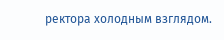ректора холодным взглядом.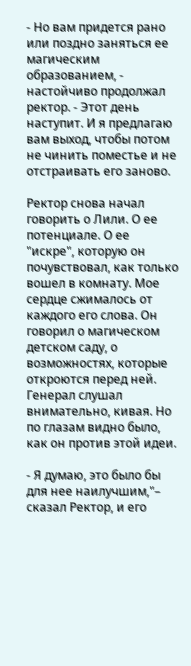- Но вам придется рано или поздно заняться ее магическим образованием, - настойчиво продолжал ректор. - Этот день наступит. И я предлагаю вам выход, чтобы потом не чинить поместье и не отстраивать его заново.

Ректор снова начал говорить о Лили. О ее потенциале. О ее "искре", которую он почувствовал, как только вошел в комнату. Мое сердце сжималось от каждого его слова. Он говорил о магическом детском саду, о возможностях, которые откроются перед ней. Генерал слушал внимательно, кивая. Но по глазам видно было, как он против этой идеи.

- Я думаю, это было бы для нее наилучшим,"– сказал Ректор, и его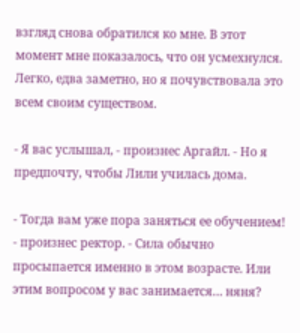взгляд снова обратился ко мне. В этот момент мне показалось, что он усмехнулся. Легко, едва заметно, но я почувствовала это всем своим существом.

- Я вас услышал, - произнес Аргайл. - Но я предпочту, чтобы Лили училась дома.

- Тогда вам уже пора заняться ее обучением! - произнес ректор. - Сила обычно просыпается именно в этом возрасте. Или этим вопросом у вас занимается… няня?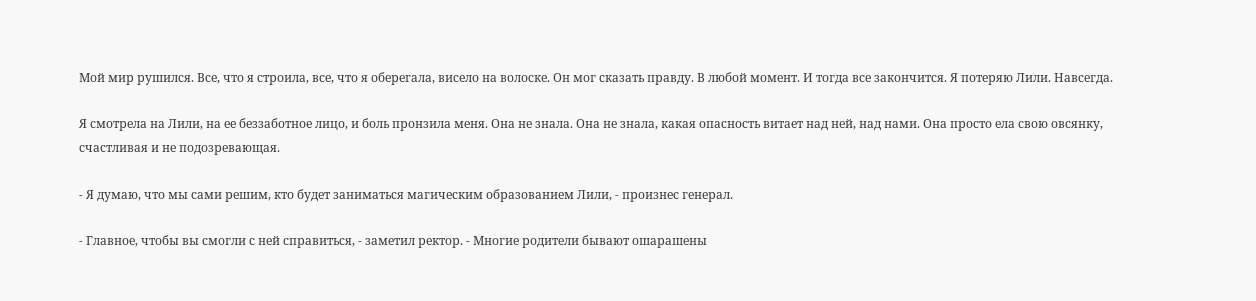Мой мир рушился. Все, что я строила, все, что я оберегала, висело на волоске. Он мог сказать правду. В любой момент. И тогда все закончится. Я потеряю Лили. Навсегда.

Я смотрела на Лили, на ее беззаботное лицо, и боль пронзила меня. Она не знала. Она не знала, какая опасность витает над ней, над нами. Она просто ела свою овсянку, счастливая и не подозревающая.

- Я думаю, что мы сами решим, кто будет заниматься магическим образованием Лили, - произнес генерал.

- Главное, чтобы вы смогли с ней справиться, - заметил ректор. - Многие родители бывают ошарашены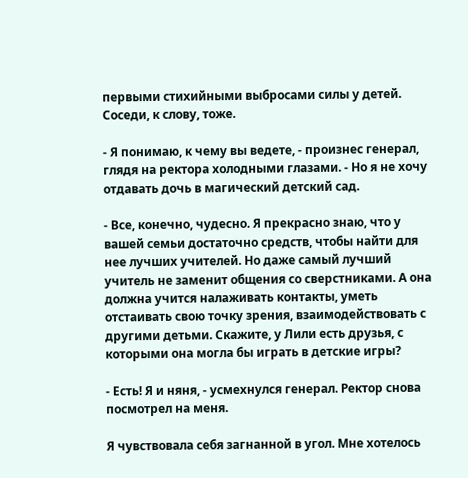первыми стихийными выбросами силы у детей. Соседи, к слову, тоже.

- Я понимаю, к чему вы ведете, - произнес генерал, глядя на ректора холодными глазами. - Но я не хочу отдавать дочь в магический детский сад.

- Все, конечно, чудесно. Я прекрасно знаю, что у вашей семьи достаточно средств, чтобы найти для нее лучших учителей. Но даже самый лучший учитель не заменит общения со сверстниками. А она должна учится налаживать контакты, уметь отстаивать свою точку зрения, взаимодействовать с другими детьми. Скажите, у Лили есть друзья, с которыми она могла бы играть в детские игры?

- Есть! Я и няня, - усмехнулся генерал. Ректор снова посмотрел на меня.

Я чувствовала себя загнанной в угол. Мне хотелось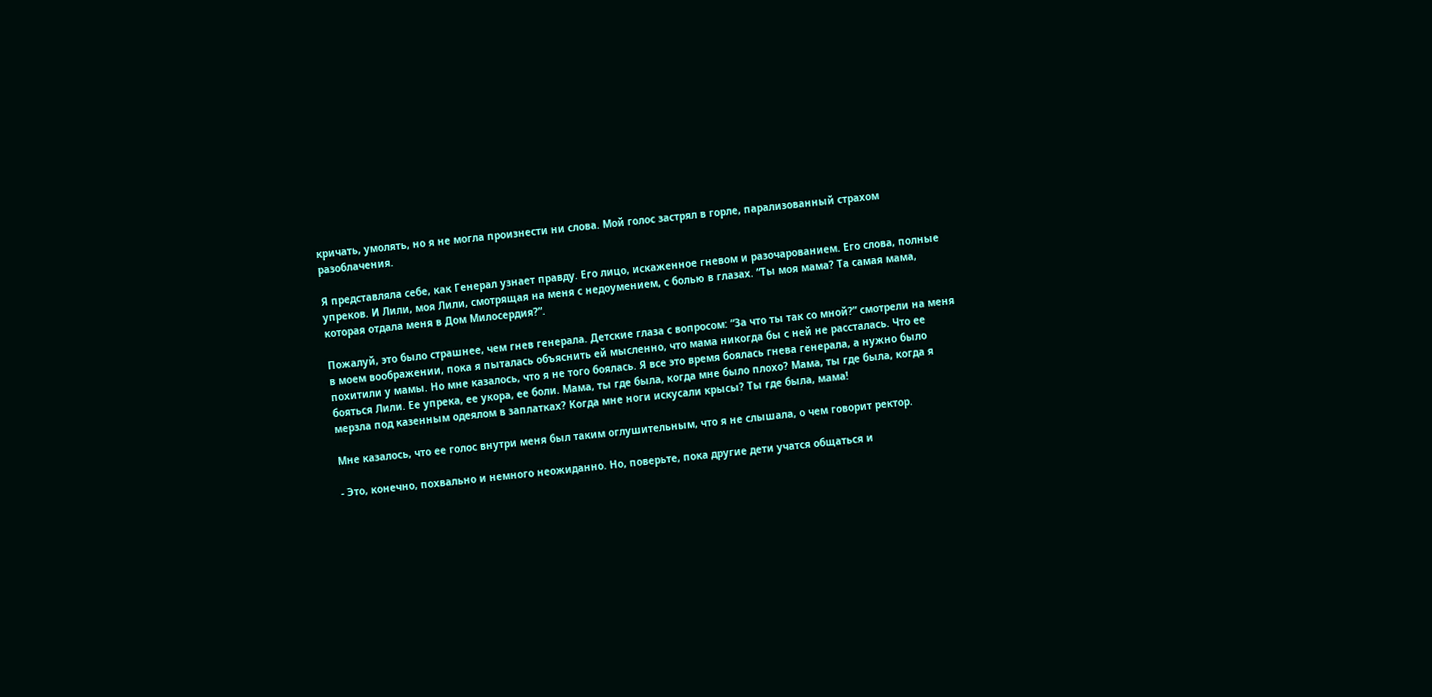кричать, умолять, но я не могла произнести ни слова. Мой голос застрял в горле, парализованный страхом разоблачения.

Я представляла себе, как Генерал узнает правду. Его лицо, искаженное гневом и разочарованием. Его слова, полные упреков. И Лили, моя Лили, смотрящая на меня с недоумением, с болью в глазах. “Ты моя мама? Та самая мама, которая отдала меня в Дом Милосердия?”.

Пожалуй, это было страшнее, чем гнев генерала. Детские глаза с вопросом: “За что ты так со мной?” смотрели на меня в моем воображении, пока я пыталась объяснить ей мысленно, что мама никогда бы с ней не рассталась. Что ее похитили у мамы. Но мне казалось, что я не того боялась. Я все это время боялась гнева генерала, а нужно было бояться Лили. Ее упрека, ее укора, ее боли. Мама, ты где была, когда мне было плохо? Мама, ты где была, когда я мерзла под казенным одеялом в заплатках? Когда мне ноги искусали крысы? Ты где была, мама!

Мне казалось, что ее голос внутри меня был таким оглушительным, что я не слышала, о чем говорит ректор.

- Это, конечно, похвально и немного неожиданно. Но, поверьте, пока другие дети учатся общаться и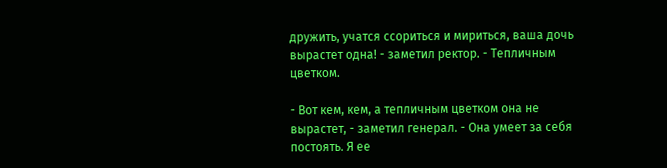дружить, учатся ссориться и мириться, ваша дочь вырастет одна! - заметил ректор. - Тепличным цветком.

- Вот кем, кем, а тепличным цветком она не вырастет, - заметил генерал. - Она умеет за себя постоять. Я ее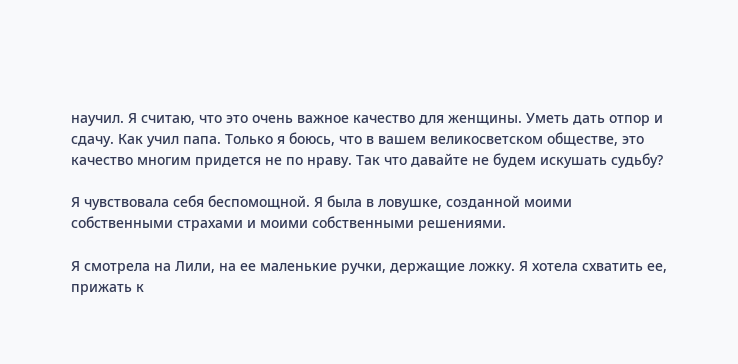научил. Я считаю, что это очень важное качество для женщины. Уметь дать отпор и сдачу. Как учил папа. Только я боюсь, что в вашем великосветском обществе, это качество многим придется не по нраву. Так что давайте не будем искушать судьбу?

Я чувствовала себя беспомощной. Я была в ловушке, созданной моими собственными страхами и моими собственными решениями.

Я смотрела на Лили, на ее маленькие ручки, держащие ложку. Я хотела схватить ее, прижать к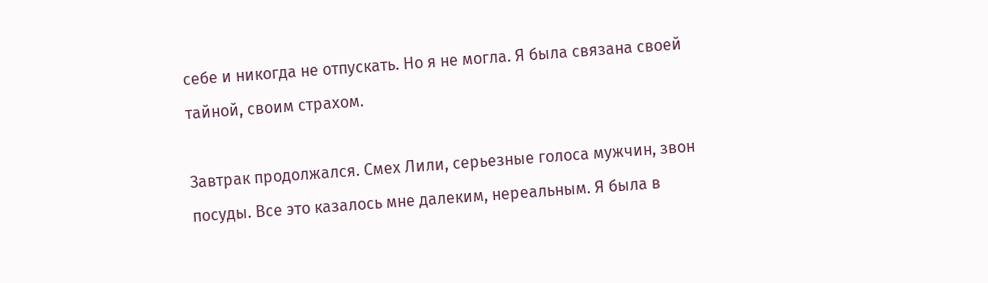себе и никогда не отпускать. Но я не могла. Я была связана своей тайной, своим страхом.

Завтрак продолжался. Смех Лили, серьезные голоса мужчин, звон посуды. Все это казалось мне далеким, нереальным. Я была в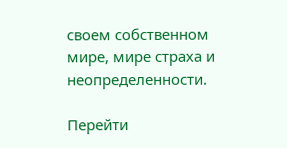своем собственном мире, мире страха и неопределенности.

Перейти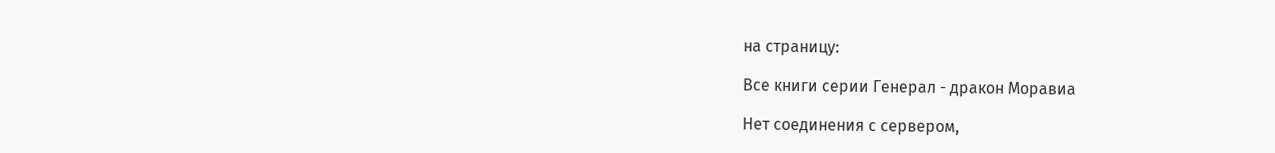на страницу:

Все книги серии Генерал - дракон Моравиа

Нет соединения с сервером,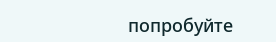попробуйте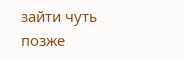зайти чуть позже